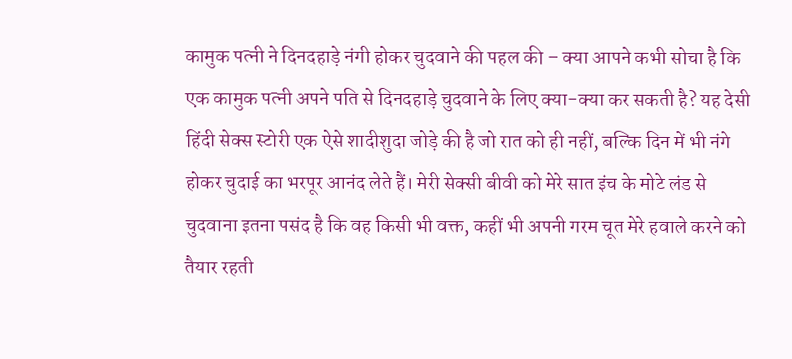कामुक पत्नी ने दिनदहाड़े नंगी होकर चुदवाने की पहल की – क्या आपने कभी सोचा है कि एक कामुक पत्नी अपने पति से दिनदहाड़े चुदवाने के लिए क्या-क्या कर सकती है? यह देसी हिंदी सेक्स स्टोरी एक ऐसे शादीशुदा जोड़े की है जो रात को ही नहीं, बल्कि दिन में भी नंगे होकर चुदाई का भरपूर आनंद लेते हैं। मेरी सेक्सी बीवी को मेरे सात इंच के मोटे लंड से चुदवाना इतना पसंद है कि वह किसी भी वक्त, कहीं भी अपनी गरम चूत मेरे हवाले करने को तैयार रहती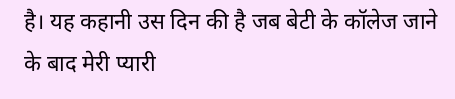है। यह कहानी उस दिन की है जब बेटी के कॉलेज जाने के बाद मेरी प्यारी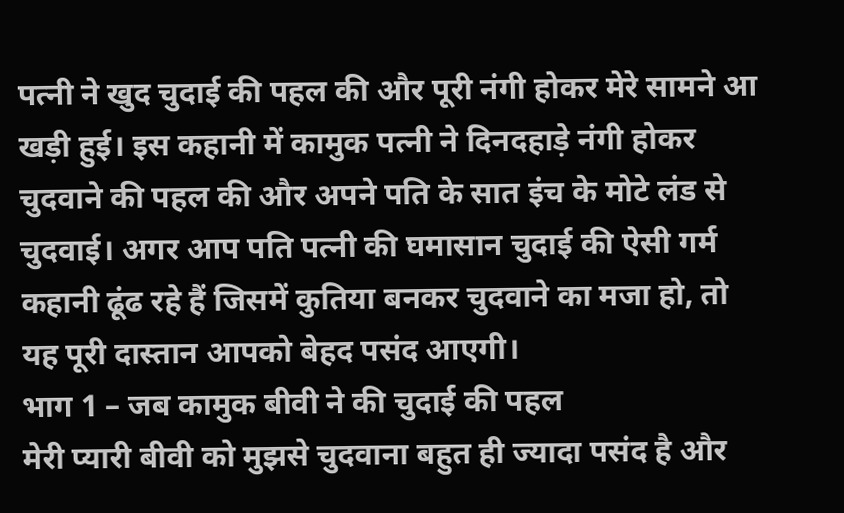पत्नी ने खुद चुदाई की पहल की और पूरी नंगी होकर मेरे सामने आ खड़ी हुई। इस कहानी में कामुक पत्नी ने दिनदहाड़े नंगी होकर चुदवाने की पहल की और अपने पति के सात इंच के मोटे लंड से चुदवाई। अगर आप पति पत्नी की घमासान चुदाई की ऐसी गर्म कहानी ढूंढ रहे हैं जिसमें कुतिया बनकर चुदवाने का मजा हो, तो यह पूरी दास्तान आपको बेहद पसंद आएगी।
भाग 1 – जब कामुक बीवी ने की चुदाई की पहल
मेरी प्यारी बीवी को मुझसे चुदवाना बहुत ही ज्यादा पसंद है और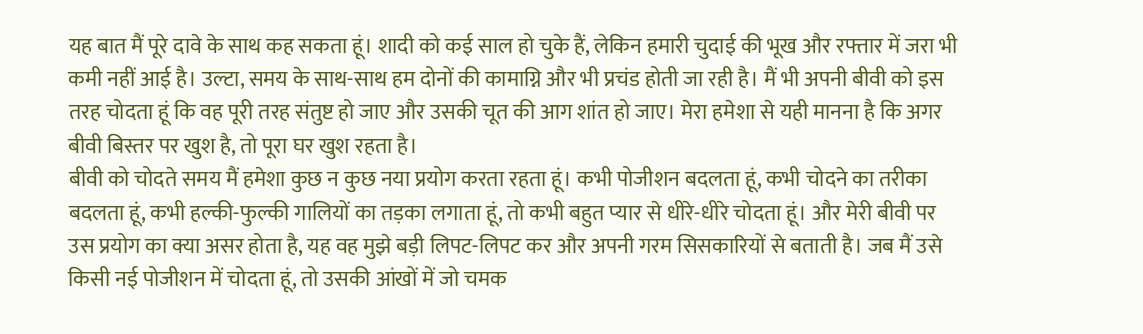यह बात मैं पूरे दावे के साथ कह सकता हूं। शादी को कई साल हो चुके हैं, लेकिन हमारी चुदाई की भूख और रफ्तार में जरा भी कमी नहीं आई है। उल्टा, समय के साथ-साथ हम दोनों की कामाग्नि और भी प्रचंड होती जा रही है। मैं भी अपनी बीवी को इस तरह चोदता हूं कि वह पूरी तरह संतुष्ट हो जाए और उसकी चूत की आग शांत हो जाए। मेरा हमेशा से यही मानना है कि अगर बीवी बिस्तर पर खुश है, तो पूरा घर खुश रहता है।
बीवी को चोदते समय मैं हमेशा कुछ न कुछ नया प्रयोग करता रहता हूं। कभी पोजीशन बदलता हूं, कभी चोदने का तरीका बदलता हूं, कभी हल्की-फुल्की गालियों का तड़का लगाता हूं, तो कभी बहुत प्यार से धीरे-धीरे चोदता हूं। और मेरी बीवी पर उस प्रयोग का क्या असर होता है, यह वह मुझे बड़ी लिपट-लिपट कर और अपनी गरम सिसकारियों से बताती है। जब मैं उसे किसी नई पोजीशन में चोदता हूं, तो उसकी आंखों में जो चमक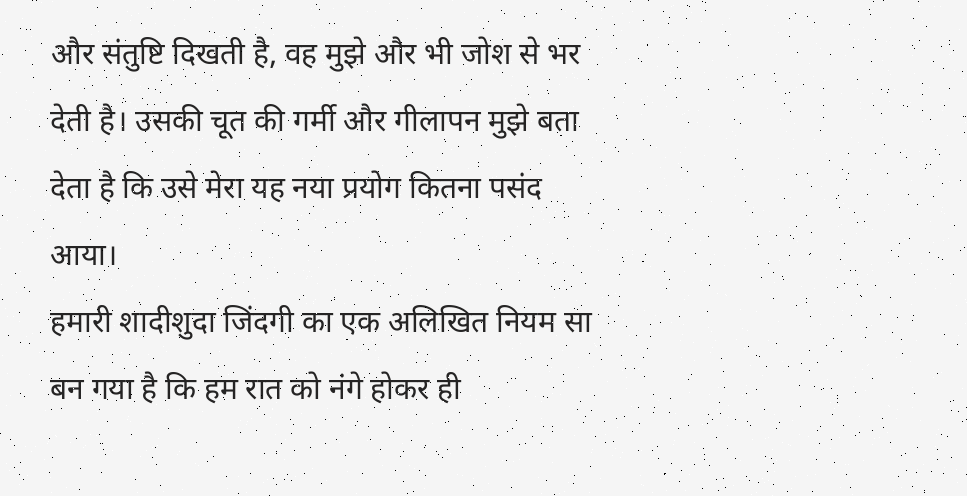और संतुष्टि दिखती है, वह मुझे और भी जोश से भर देती है। उसकी चूत की गर्मी और गीलापन मुझे बता देता है कि उसे मेरा यह नया प्रयोग कितना पसंद आया।
हमारी शादीशुदा जिंदगी का एक अलिखित नियम सा बन गया है कि हम रात को नंगे होकर ही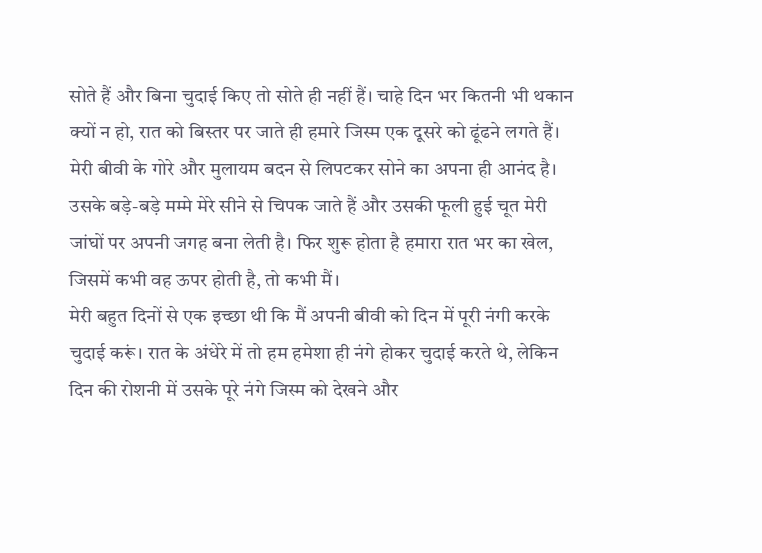सोते हैं और बिना चुदाई किए तो सोते ही नहीं हैं। चाहे दिन भर कितनी भी थकान क्यों न हो, रात को बिस्तर पर जाते ही हमारे जिस्म एक दूसरे को ढूंढने लगते हैं। मेरी बीवी के गोरे और मुलायम बदन से लिपटकर सोने का अपना ही आनंद है। उसके बड़े-बड़े मम्मे मेरे सीने से चिपक जाते हैं और उसकी फूली हुई चूत मेरी जांघों पर अपनी जगह बना लेती है। फिर शुरू होता है हमारा रात भर का खेल, जिसमें कभी वह ऊपर होती है, तो कभी मैं।
मेरी बहुत दिनों से एक इच्छा थी कि मैं अपनी बीवी को दिन में पूरी नंगी करके चुदाई करूं। रात के अंधेरे में तो हम हमेशा ही नंगे होकर चुदाई करते थे, लेकिन दिन की रोशनी में उसके पूरे नंगे जिस्म को देखने और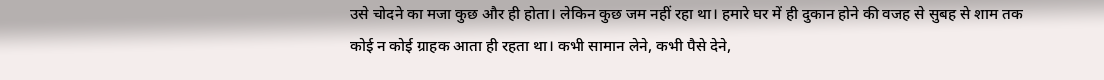उसे चोदने का मजा कुछ और ही होता। लेकिन कुछ जम नहीं रहा था। हमारे घर में ही दुकान होने की वजह से सुबह से शाम तक कोई न कोई ग्राहक आता ही रहता था। कभी सामान लेने, कभी पैसे देने,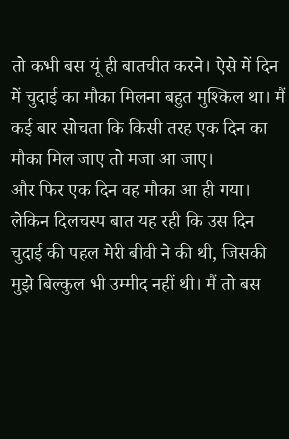तो कभी बस यूं ही बातचीत करने। ऐसे में दिन में चुदाई का मौका मिलना बहुत मुश्किल था। मैं कई बार सोचता कि किसी तरह एक दिन का मौका मिल जाए तो मजा आ जाए।
और फिर एक दिन वह मौका आ ही गया। लेकिन दिलचस्प बात यह रही कि उस दिन चुदाई की पहल मेरी बीवी ने की थी, जिसकी मुझे बिल्कुल भी उम्मीद नहीं थी। मैं तो बस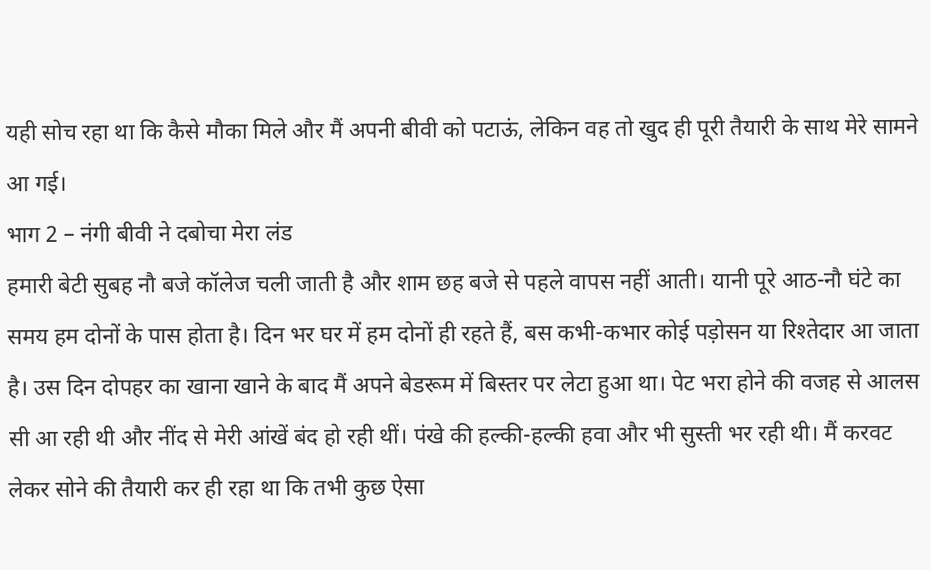यही सोच रहा था कि कैसे मौका मिले और मैं अपनी बीवी को पटाऊं, लेकिन वह तो खुद ही पूरी तैयारी के साथ मेरे सामने आ गई।
भाग 2 – नंगी बीवी ने दबोचा मेरा लंड
हमारी बेटी सुबह नौ बजे कॉलेज चली जाती है और शाम छह बजे से पहले वापस नहीं आती। यानी पूरे आठ-नौ घंटे का समय हम दोनों के पास होता है। दिन भर घर में हम दोनों ही रहते हैं, बस कभी-कभार कोई पड़ोसन या रिश्तेदार आ जाता है। उस दिन दोपहर का खाना खाने के बाद मैं अपने बेडरूम में बिस्तर पर लेटा हुआ था। पेट भरा होने की वजह से आलस सी आ रही थी और नींद से मेरी आंखें बंद हो रही थीं। पंखे की हल्की-हल्की हवा और भी सुस्ती भर रही थी। मैं करवट लेकर सोने की तैयारी कर ही रहा था कि तभी कुछ ऐसा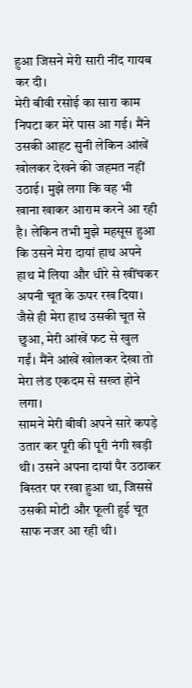हुआ जिसने मेरी सारी नींद गायब कर दी।
मेरी बीवी रसोई का सारा काम निपटा कर मेरे पास आ गई। मैंने उसकी आहट सुनी लेकिन आंखें खोलकर देखने की जहमत नहीं उठाई। मुझे लगा कि वह भी खाना खाकर आराम करने आ रही है। लेकिन तभी मुझे महसूस हुआ कि उसने मेरा दायां हाथ अपने हाथ में लिया और धीरे से खींचकर अपनी चूत के ऊपर रख दिया। जैसे ही मेरा हाथ उसकी चूत से छुआ, मेरी आंखें फट से खुल गईं। मैंने आंखें खोलकर देखा तो मेरा लंड एकदम से सख्त होने लगा।
सामने मेरी बीवी अपने सारे कपड़े उतार कर पूरी की पूरी नंगी खड़ी थी। उसने अपना दायां पैर उठाकर बिस्तर पर रखा हुआ था, जिससे उसकी मोटी और फूली हुई चूत साफ नजर आ रही थी।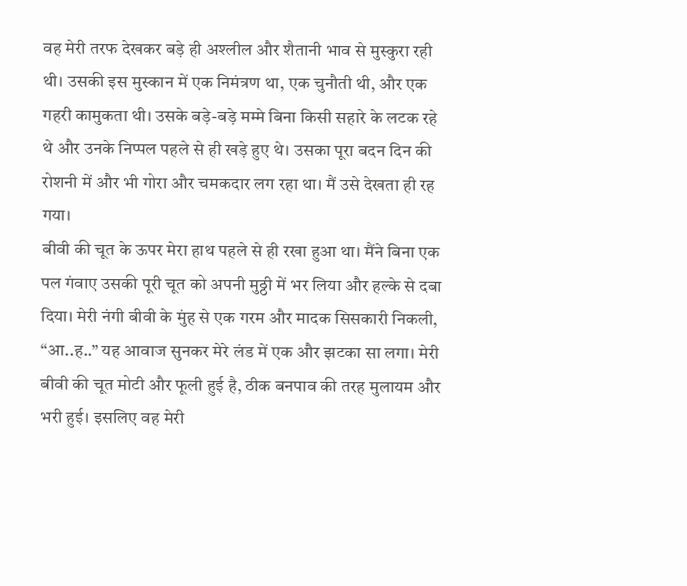वह मेरी तरफ देखकर बड़े ही अश्लील और शैतानी भाव से मुस्कुरा रही थी। उसकी इस मुस्कान में एक निमंत्रण था, एक चुनौती थी, और एक गहरी कामुकता थी। उसके बड़े-बड़े मम्मे बिना किसी सहारे के लटक रहे थे और उनके निप्पल पहले से ही खड़े हुए थे। उसका पूरा बदन दिन की रोशनी में और भी गोरा और चमकदार लग रहा था। मैं उसे देखता ही रह गया।
बीवी की चूत के ऊपर मेरा हाथ पहले से ही रखा हुआ था। मैंने बिना एक पल गंवाए उसकी पूरी चूत को अपनी मुठ्ठी में भर लिया और हल्के से दबा दिया। मेरी नंगी बीवी के मुंह से एक गरम और मादक सिसकारी निकली, “आ..ह..” यह आवाज सुनकर मेरे लंड में एक और झटका सा लगा। मेरी बीवी की चूत मोटी और फूली हुई है, ठीक बनपाव की तरह मुलायम और भरी हुई। इसलिए वह मेरी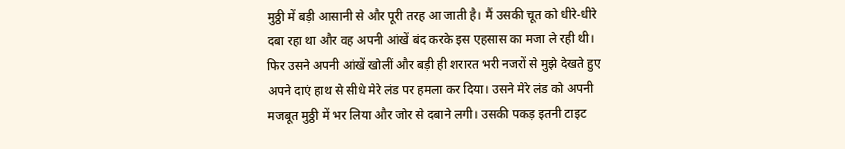मुठ्ठी में बड़ी आसानी से और पूरी तरह आ जाती है। मैं उसकी चूत को धीरे-धीरे दबा रहा था और वह अपनी आंखें बंद करके इस एहसास का मजा ले रही थी।
फिर उसने अपनी आंखें खोलीं और बड़ी ही शरारत भरी नजरों से मुझे देखते हुए अपने दाएं हाथ से सीधे मेरे लंड पर हमला कर दिया। उसने मेरे लंड को अपनी मजबूत मुठ्ठी में भर लिया और जोर से दबाने लगी। उसकी पकड़ इतनी टाइट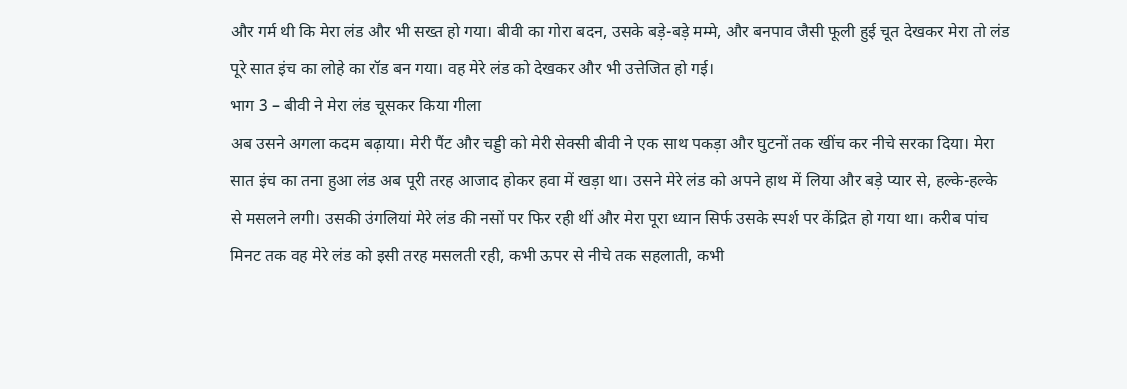और गर्म थी कि मेरा लंड और भी सख्त हो गया। बीवी का गोरा बदन, उसके बड़े-बड़े मम्मे, और बनपाव जैसी फूली हुई चूत देखकर मेरा तो लंड पूरे सात इंच का लोहे का रॉड बन गया। वह मेरे लंड को देखकर और भी उत्तेजित हो गई।
भाग 3 – बीवी ने मेरा लंड चूसकर किया गीला
अब उसने अगला कदम बढ़ाया। मेरी पैंट और चड्डी को मेरी सेक्सी बीवी ने एक साथ पकड़ा और घुटनों तक खींच कर नीचे सरका दिया। मेरा सात इंच का तना हुआ लंड अब पूरी तरह आजाद होकर हवा में खड़ा था। उसने मेरे लंड को अपने हाथ में लिया और बड़े प्यार से, हल्के-हल्के से मसलने लगी। उसकी उंगलियां मेरे लंड की नसों पर फिर रही थीं और मेरा पूरा ध्यान सिर्फ उसके स्पर्श पर केंद्रित हो गया था। करीब पांच मिनट तक वह मेरे लंड को इसी तरह मसलती रही, कभी ऊपर से नीचे तक सहलाती, कभी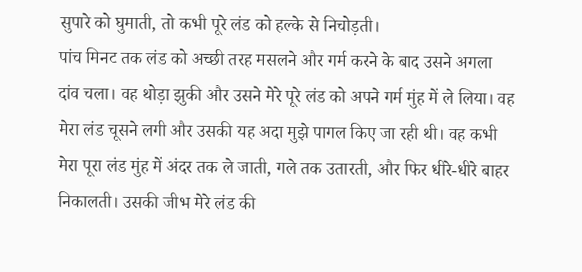सुपारे को घुमाती, तो कभी पूरे लंड को हल्के से निचोड़ती।
पांच मिनट तक लंड को अच्छी तरह मसलने और गर्म करने के बाद उसने अगला दांव चला। वह थोड़ा झुकी और उसने मेरे पूरे लंड को अपने गर्म मुंह में ले लिया। वह मेरा लंड चूसने लगी और उसकी यह अदा मुझे पागल किए जा रही थी। वह कभी मेरा पूरा लंड मुंह में अंदर तक ले जाती, गले तक उतारती, और फिर धीरे-धीरे बाहर निकालती। उसकी जीभ मेरे लंड की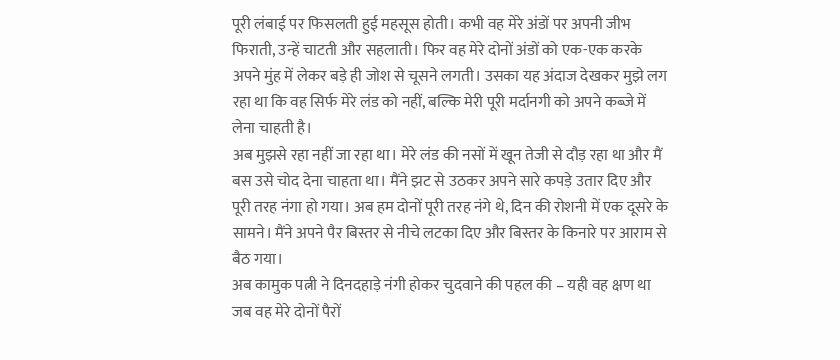पूरी लंबाई पर फिसलती हुई महसूस होती। कभी वह मेरे अंडों पर अपनी जीभ फिराती, उन्हें चाटती और सहलाती। फिर वह मेरे दोनों अंडों को एक-एक करके अपने मुंह में लेकर बड़े ही जोश से चूसने लगती। उसका यह अंदाज देखकर मुझे लग रहा था कि वह सिर्फ मेरे लंड को नहीं, बल्कि मेरी पूरी मर्दानगी को अपने कब्जे में लेना चाहती है।
अब मुझसे रहा नहीं जा रहा था। मेरे लंड की नसों में खून तेजी से दौड़ रहा था और मैं बस उसे चोद देना चाहता था। मैंने झट से उठकर अपने सारे कपड़े उतार दिए और पूरी तरह नंगा हो गया। अब हम दोनों पूरी तरह नंगे थे, दिन की रोशनी में एक दूसरे के सामने। मैंने अपने पैर बिस्तर से नीचे लटका दिए और बिस्तर के किनारे पर आराम से बैठ गया।
अब कामुक पत्नी ने दिनदहाड़े नंगी होकर चुदवाने की पहल की – यही वह क्षण था जब वह मेरे दोनों पैरों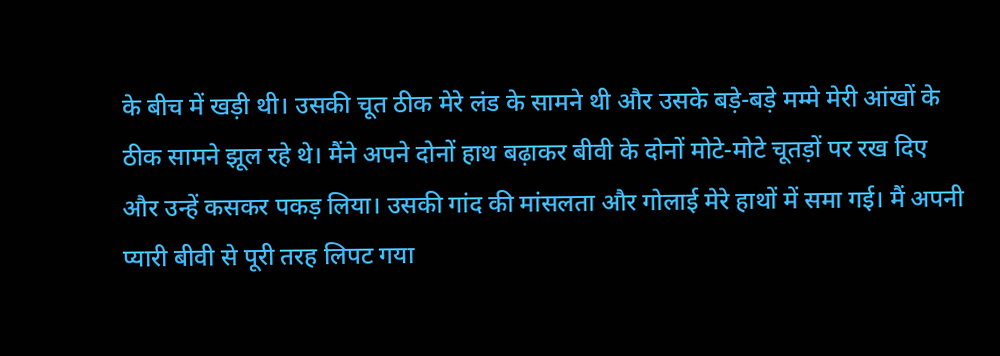के बीच में खड़ी थी। उसकी चूत ठीक मेरे लंड के सामने थी और उसके बड़े-बड़े मम्मे मेरी आंखों के ठीक सामने झूल रहे थे। मैंने अपने दोनों हाथ बढ़ाकर बीवी के दोनों मोटे-मोटे चूतड़ों पर रख दिए और उन्हें कसकर पकड़ लिया। उसकी गांद की मांसलता और गोलाई मेरे हाथों में समा गई। मैं अपनी प्यारी बीवी से पूरी तरह लिपट गया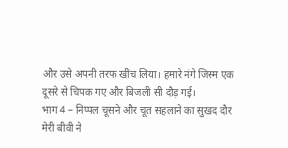और उसे अपनी तरफ खींच लिया। हमारे नंगे जिस्म एक दूसरे से चिपक गए और बिजली सी दौड़ गई।
भाग 4 – निप्पल चूसने और चूत सहलाने का सुखद दौर
मेरी बीवी ने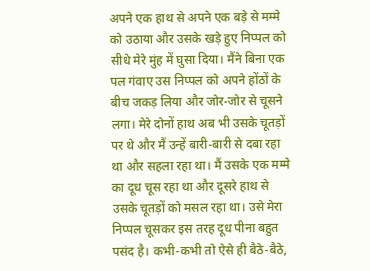अपने एक हाथ से अपने एक बड़े से मम्मे को उठाया और उसके खड़े हुए निप्पल को सीधे मेरे मुंह में घुसा दिया। मैंने बिना एक पल गंवाए उस निप्पल को अपने होंठों के बीच जकड़ लिया और जोर-जोर से चूसने लगा। मेरे दोनों हाथ अब भी उसके चूतड़ों पर थे और मैं उन्हें बारी-बारी से दबा रहा था और सहला रहा था। मैं उसके एक मम्मे का दूध चूस रहा था और दूसरे हाथ से उसके चूतड़ों को मसल रहा था। उसे मेरा निप्पल चूसकर इस तरह दूध पीना बहुत पसंद है। कभी-कभी तो ऐसे ही बैठे-बैठे,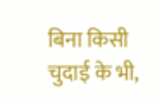बिना किसी चुदाई के भी,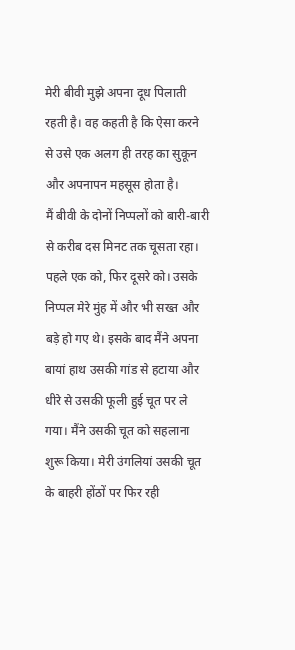मेरी बीवी मुझे अपना दूध पिलाती रहती है। वह कहती है कि ऐसा करने से उसे एक अलग ही तरह का सुकून और अपनापन महसूस होता है।
मैं बीवी के दोनों निप्पलों को बारी-बारी से करीब दस मिनट तक चूसता रहा। पहले एक को, फिर दूसरे को। उसके निप्पल मेरे मुंह में और भी सख्त और बड़े हो गए थे। इसके बाद मैंने अपना बायां हाथ उसकी गांड से हटाया और धीरे से उसकी फूली हुई चूत पर ले गया। मैंने उसकी चूत को सहलाना शुरू किया। मेरी उंगलियां उसकी चूत के बाहरी होंठों पर फिर रही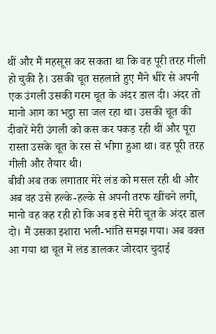थीं और मैं महसूस कर सकता था कि वह पूरी तरह गीली हो चुकी है। उसकी चूत सहलाते हुए मैंने धीरे से अपनी एक उंगली उसकी गरम चूत के अंदर डाल दी। अंदर तो मानो आग का भट्ठा सा जल रहा था। उसकी चूत की दीवारें मेरी उंगली को कस कर पकड़ रही थीं और पूरा रास्ता उसके चूत के रस से भीगा हुआ था। वह पूरी तरह गीली और तैयार थी।
बीवी अब तक लगातार मेरे लंड को मसल रही थी और अब वह उसे हल्के-हल्के से अपनी तरफ खींचने लगी, मानो वह कह रही हो कि अब इसे मेरी चूत के अंदर डाल दो। मैं उसका इशारा भली-भांति समझ गया। अब वक्त आ गया था चूत में लंड डालकर जोरदार चुदाई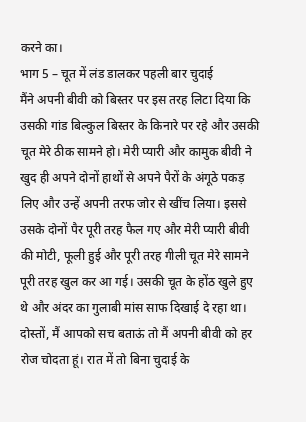करने का।
भाग 5 – चूत में लंड डालकर पहली बार चुदाई
मैंने अपनी बीवी को बिस्तर पर इस तरह लिटा दिया कि उसकी गांड बिल्कुल बिस्तर के किनारे पर रहे और उसकी चूत मेरे ठीक सामने हो। मेरी प्यारी और कामुक बीवी ने खुद ही अपने दोनों हाथों से अपने पैरों के अंगूठे पकड़ लिए और उन्हें अपनी तरफ जोर से खींच लिया। इससे उसके दोनों पैर पूरी तरह फैल गए और मेरी प्यारी बीवी की मोटी, फूली हुई और पूरी तरह गीली चूत मेरे सामने पूरी तरह खुल कर आ गई। उसकी चूत के होंठ खुले हुए थे और अंदर का गुलाबी मांस साफ दिखाई दे रहा था।
दोस्तों, मैं आपको सच बताऊं तो मैं अपनी बीवी को हर रोज चोदता हूं। रात में तो बिना चुदाई के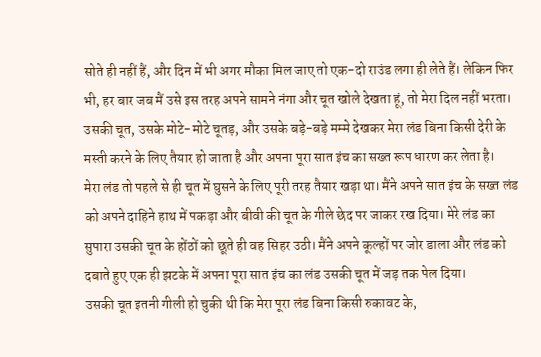सोते ही नहीं हैं, और दिन में भी अगर मौका मिल जाए तो एक-दो राउंड लगा ही लेते हैं। लेकिन फिर भी, हर बार जब मैं उसे इस तरह अपने सामने नंगा और चूत खोले देखता हूं, तो मेरा दिल नहीं भरता। उसकी चूत, उसके मोटे-मोटे चूतड़, और उसके बड़े-बड़े मम्मे देखकर मेरा लंड बिना किसी देरी के मस्ती करने के लिए तैयार हो जाता है और अपना पूरा सात इंच का सख्त रूप धारण कर लेता है।
मेरा लंड तो पहले से ही चूत में घुसने के लिए पूरी तरह तैयार खड़ा था। मैंने अपने सात इंच के सख्त लंड को अपने दाहिने हाथ में पकड़ा और बीवी की चूत के गीले छेद पर जाकर रख दिया। मेरे लंड का सुपारा उसकी चूत के होंठों को छूते ही वह सिहर उठी। मैंने अपने कूल्हों पर जोर डाला और लंड को दबाते हुए एक ही झटके में अपना पूरा सात इंच का लंड उसकी चूत में जड़ तक पेल दिया।
उसकी चूत इतनी गीली हो चुकी थी कि मेरा पूरा लंड बिना किसी रुकावट के,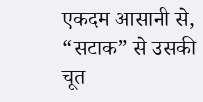एकदम आसानी से, “सटाक” से उसकी चूत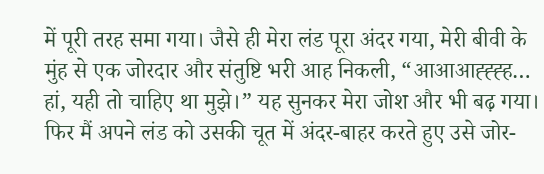में पूरी तरह समा गया। जैसे ही मेरा लंड पूरा अंदर गया, मेरी बीवी के मुंह से एक जोरदार और संतुष्टि भरी आह निकली, “आआआह्ह्ह्ह… हां, यही तो चाहिए था मुझे।” यह सुनकर मेरा जोश और भी बढ़ गया। फिर मैं अपने लंड को उसकी चूत में अंदर-बाहर करते हुए उसे जोर-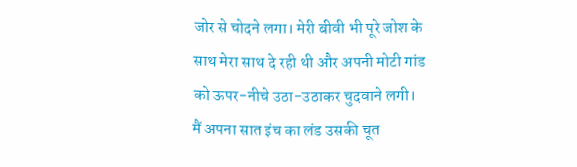जोर से चोदने लगा। मेरी बीवी भी पूरे जोश के साथ मेरा साथ दे रही थी और अपनी मोटी गांड को ऊपर-नीचे उठा-उठाकर चुदवाने लगी।
मैं अपना सात इंच का लंड उसकी चूत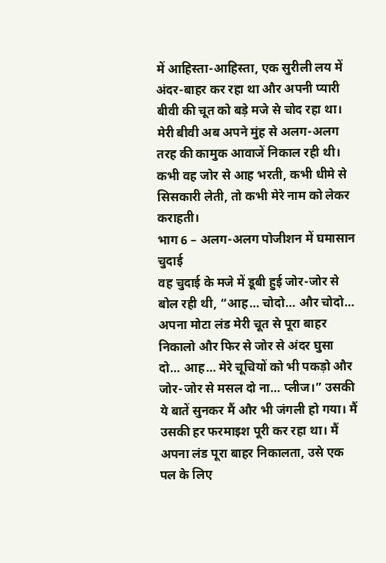में आहिस्ता-आहिस्ता, एक सुरीली लय में अंदर-बाहर कर रहा था और अपनी प्यारी बीवी की चूत को बड़े मजे से चोद रहा था। मेरी बीवी अब अपने मुंह से अलग-अलग तरह की कामुक आवाजें निकाल रही थी। कभी वह जोर से आह भरती, कभी धीमे से सिसकारी लेती, तो कभी मेरे नाम को लेकर कराहती।
भाग 6 – अलग-अलग पोजीशन में घमासान चुदाई
वह चुदाई के मजे में डूबी हुई जोर-जोर से बोल रही थी, “आह… चोदो… और चोदो… अपना मोटा लंड मेरी चूत से पूरा बाहर निकालो और फिर से जोर से अंदर घुसा दो… आह… मेरे चूचियों को भी पकड़ो और जोर-जोर से मसल दो ना… प्लीज।” उसकी ये बातें सुनकर मैं और भी जंगली हो गया। मैं उसकी हर फरमाइश पूरी कर रहा था। मैं अपना लंड पूरा बाहर निकालता, उसे एक पल के लिए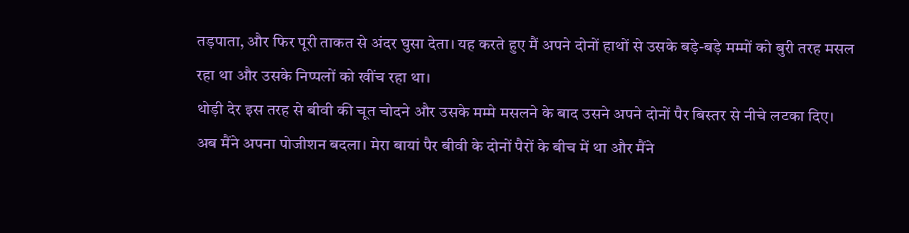तड़पाता, और फिर पूरी ताकत से अंदर घुसा देता। यह करते हुए मैं अपने दोनों हाथों से उसके बड़े-बड़े मम्मों को बुरी तरह मसल रहा था और उसके निप्पलों को खींच रहा था।
थोड़ी देर इस तरह से बीवी की चूत चोदने और उसके मम्मे मसलने के बाद उसने अपने दोनों पैर बिस्तर से नीचे लटका दिए। अब मैंने अपना पोजीशन बदला। मेरा बायां पैर बीवी के दोनों पैरों के बीच में था और मैंने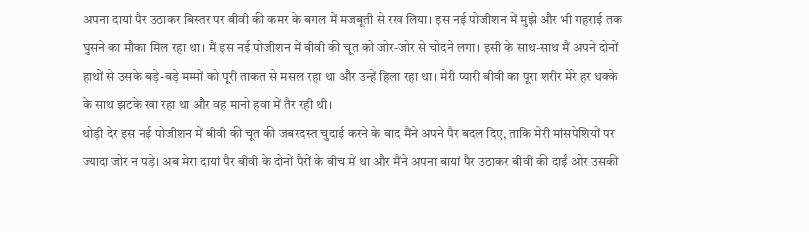अपना दायां पैर उठाकर बिस्तर पर बीवी की कमर के बगल में मजबूती से रख लिया। इस नई पोजीशन में मुझे और भी गहराई तक घुसने का मौका मिल रहा था। मैं इस नई पोजीशन में बीवी की चूत को जोर-जोर से चोदने लगा। इसी के साथ-साथ मैं अपने दोनों हाथों से उसके बड़े-बड़े मम्मों को पूरी ताकत से मसल रहा था और उन्हें हिला रहा था। मेरी प्यारी बीवी का पूरा शरीर मेरे हर धक्के के साथ झटके खा रहा था और वह मानो हवा में तैर रही थी।
थोड़ी देर इस नई पोजीशन में बीवी की चूत की जबरदस्त चुदाई करने के बाद मैंने अपने पैर बदल दिए, ताकि मेरी मांसपेशियों पर ज्यादा जोर न पड़े। अब मेरा दायां पैर बीवी के दोनों पैरों के बीच में था और मैंने अपना बायां पैर उठाकर बीवी की दाईं ओर उसकी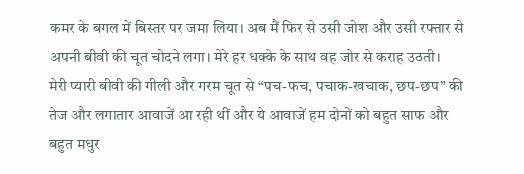कमर के बगल में बिस्तर पर जमा लिया। अब मैं फिर से उसी जोश और उसी रफ्तार से अपनी बीवी की चूत चोदने लगा। मेरे हर धक्के के साथ वह जोर से कराह उठती।
मेरी प्यारी बीवी की गीली और गरम चूत से “पच-फच, पचाक-खचाक, छप-छप” की तेज और लगातार आवाजें आ रही थीं और ये आवाजें हम दोनों को बहुत साफ और बहुत मधुर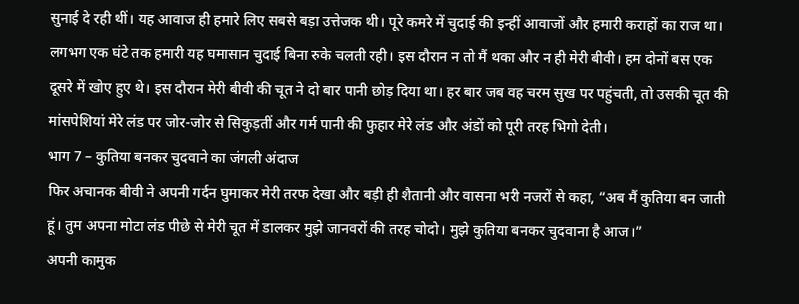सुनाई दे रही थीं। यह आवाज ही हमारे लिए सबसे बड़ा उत्तेजक थी। पूरे कमरे में चुदाई की इन्हीं आवाजों और हमारी कराहों का राज था।
लगभग एक घंटे तक हमारी यह घमासान चुदाई बिना रुके चलती रही। इस दौरान न तो मैं थका और न ही मेरी बीवी। हम दोनों बस एक दूसरे में खोए हुए थे। इस दौरान मेरी बीवी की चूत ने दो बार पानी छोड़ दिया था। हर बार जब वह चरम सुख पर पहुंचती, तो उसकी चूत की मांसपेशियां मेरे लंड पर जोर-जोर से सिकुड़तीं और गर्म पानी की फुहार मेरे लंड और अंडों को पूरी तरह भिगो देती।
भाग 7 – कुतिया बनकर चुदवाने का जंगली अंदाज
फिर अचानक बीवी ने अपनी गर्दन घुमाकर मेरी तरफ देखा और बड़ी ही शैतानी और वासना भरी नजरों से कहा, “अब मैं कुतिया बन जाती हूं। तुम अपना मोटा लंड पीछे से मेरी चूत में डालकर मुझे जानवरों की तरह चोदो। मुझे कुतिया बनकर चुदवाना है आज।”
अपनी कामुक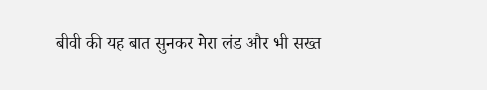बीवी की यह बात सुनकर मेरा लंड और भी सख्त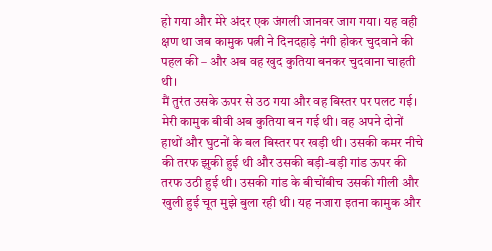हो गया और मेरे अंदर एक जंगली जानवर जाग गया। यह वही क्षण था जब कामुक पत्नी ने दिनदहाड़े नंगी होकर चुदवाने की पहल की – और अब वह खुद कुतिया बनकर चुदवाना चाहती थी।
मैं तुरंत उसके ऊपर से उठ गया और वह बिस्तर पर पलट गई। मेरी कामुक बीवी अब कुतिया बन गई थी। वह अपने दोनों हाथों और घुटनों के बल बिस्तर पर खड़ी थी। उसकी कमर नीचे की तरफ झुकी हुई थी और उसकी बड़ी-बड़ी गांड ऊपर की तरफ उठी हुई थी। उसकी गांड के बीचोंबीच उसकी गीली और खुली हुई चूत मुझे बुला रही थी। यह नजारा इतना कामुक और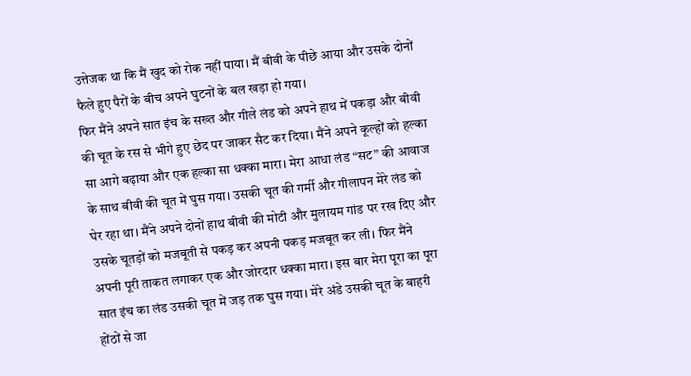उत्तेजक था कि मैं खुद को रोक नहीं पाया। मैं बीवी के पीछे आया और उसके दोनों फैले हुए पैरों के बीच अपने घुटनों के बल खड़ा हो गया।
फिर मैंने अपने सात इंच के सख्त और गीले लंड को अपने हाथ में पकड़ा और बीवी की चूत के रस से भीगे हुए छेद पर जाकर सैट कर दिया। मैंने अपने कूल्हों को हल्का सा आगे बढ़ाया और एक हल्का सा धक्का मारा। मेरा आधा लंड “सट” की आवाज के साथ बीवी की चूत में घुस गया। उसकी चूत की गर्मी और गीलापन मेरे लंड को घेर रहा था। मैंने अपने दोनों हाथ बीवी की मोटी और मुलायम गांड पर रख दिए और उसके चूतड़ों को मजबूती से पकड़ कर अपनी पकड़ मजबूत कर ली। फिर मैंने अपनी पूरी ताकत लगाकर एक और जोरदार धक्का मारा। इस बार मेरा पूरा का पूरा सात इंच का लंड उसकी चूत में जड़ तक घुस गया। मेरे अंडे उसकी चूत के बाहरी होंठों से जा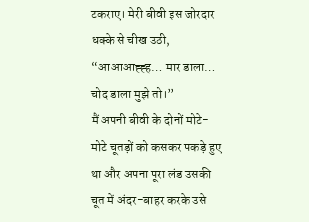टकराए। मेरी बीवी इस जोरदार धक्के से चीख उठी, “आआआह्ह्ह… मार डाला… चोद डाला मुझे तो।”
मैं अपनी बीवी के दोनों मोटे-मोटे चूतड़ों को कसकर पकड़े हुए था और अपना पूरा लंड उसकी चूत में अंदर-बाहर करके उसे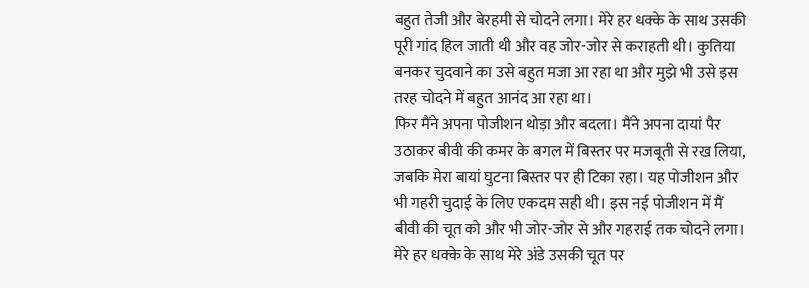बहुत तेजी और बेरहमी से चोदने लगा। मेरे हर धक्के के साथ उसकी पूरी गांद हिल जाती थी और वह जोर-जोर से कराहती थी। कुतिया बनकर चुदवाने का उसे बहुत मजा आ रहा था और मुझे भी उसे इस तरह चोदने में बहुत आनंद आ रहा था।
फिर मैंने अपना पोजीशन थोड़ा और बदला। मैंने अपना दायां पैर उठाकर बीवी की कमर के बगल में बिस्तर पर मजबूती से रख लिया, जबकि मेरा बायां घुटना बिस्तर पर ही टिका रहा। यह पोजीशन और भी गहरी चुदाई के लिए एकदम सही थी। इस नई पोजीशन में मैं बीवी की चूत को और भी जोर-जोर से और गहराई तक चोदने लगा। मेरे हर धक्के के साथ मेरे अंडे उसकी चूत पर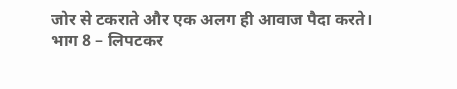जोर से टकराते और एक अलग ही आवाज पैदा करते।
भाग 8 – लिपटकर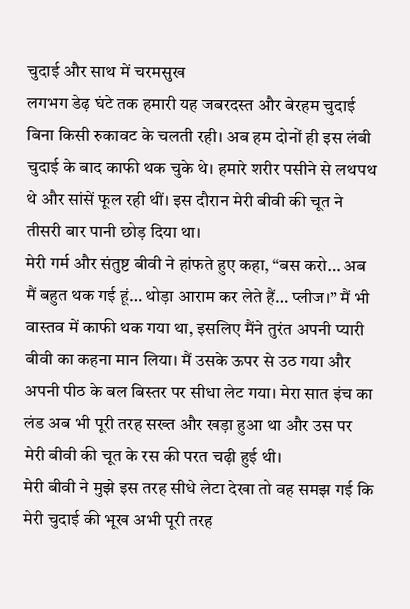चुदाई और साथ में चरमसुख
लगभग डेढ़ घंटे तक हमारी यह जबरदस्त और बेरहम चुदाई बिना किसी रुकावट के चलती रही। अब हम दोनों ही इस लंबी चुदाई के बाद काफी थक चुके थे। हमारे शरीर पसीने से लथपथ थे और सांसें फूल रही थीं। इस दौरान मेरी बीवी की चूत ने तीसरी बार पानी छोड़ दिया था।
मेरी गर्म और संतुष्ट बीवी ने हांफते हुए कहा, “बस करो… अब मैं बहुत थक गई हूं… थोड़ा आराम कर लेते हैं… प्लीज।” मैं भी वास्तव में काफी थक गया था, इसलिए मैंने तुरंत अपनी प्यारी बीवी का कहना मान लिया। मैं उसके ऊपर से उठ गया और अपनी पीठ के बल बिस्तर पर सीधा लेट गया। मेरा सात इंच का लंड अब भी पूरी तरह सख्त और खड़ा हुआ था और उस पर मेरी बीवी की चूत के रस की परत चढ़ी हुई थी।
मेरी बीवी ने मुझे इस तरह सीधे लेटा देखा तो वह समझ गई कि मेरी चुदाई की भूख अभी पूरी तरह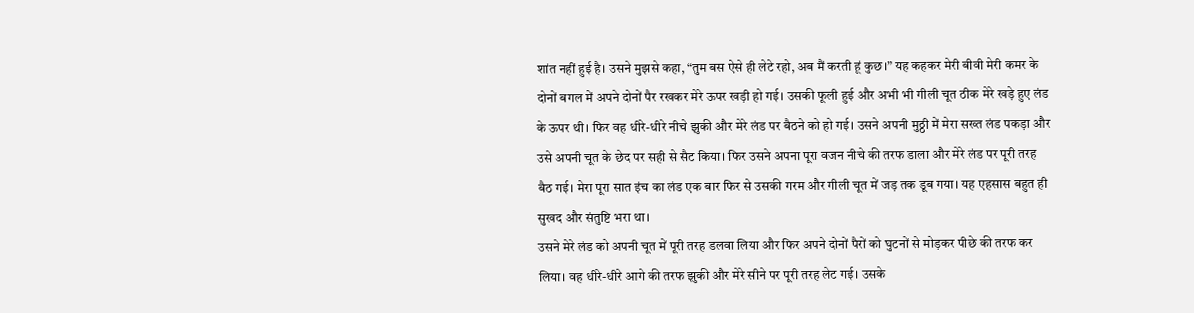शांत नहीं हुई है। उसने मुझसे कहा, “तुम बस ऐसे ही लेटे रहो, अब मैं करती हूं कुछ।” यह कहकर मेरी बीवी मेरी कमर के दोनों बगल में अपने दोनों पैर रखकर मेरे ऊपर खड़ी हो गई। उसकी फूली हुई और अभी भी गीली चूत ठीक मेरे खड़े हुए लंड के ऊपर थी। फिर वह धीरे-धीरे नीचे झुकी और मेरे लंड पर बैठने को हो गई। उसने अपनी मुठ्ठी में मेरा सख्त लंड पकड़ा और उसे अपनी चूत के छेद पर सही से सैट किया। फिर उसने अपना पूरा वजन नीचे की तरफ डाला और मेरे लंड पर पूरी तरह बैठ गई। मेरा पूरा सात इंच का लंड एक बार फिर से उसकी गरम और गीली चूत में जड़ तक डूब गया। यह एहसास बहुत ही सुखद और संतुष्टि भरा था।
उसने मेरे लंड को अपनी चूत में पूरी तरह डलवा लिया और फिर अपने दोनों पैरों को घुटनों से मोड़कर पीछे की तरफ कर लिया। वह धीरे-धीरे आगे की तरफ झुकी और मेरे सीने पर पूरी तरह लेट गई। उसके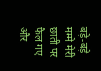बड़े-बड़े मम्मे मेरी छाती पर फैल गए और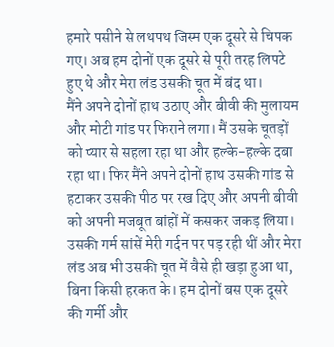हमारे पसीने से लथपथ जिस्म एक दूसरे से चिपक गए। अब हम दोनों एक दूसरे से पूरी तरह लिपटे हुए थे और मेरा लंड उसकी चूत में बंद था।
मैंने अपने दोनों हाथ उठाए और बीवी की मुलायम और मोटी गांड पर फिराने लगा। मैं उसके चूतड़ों को प्यार से सहला रहा था और हल्के-हल्के दबा रहा था। फिर मैंने अपने दोनों हाथ उसकी गांड से हटाकर उसकी पीठ पर रख दिए और अपनी बीवी को अपनी मजबूत बांहों में कसकर जकड़ लिया। उसकी गर्म सांसें मेरी गर्दन पर पड़ रही थीं और मेरा लंड अब भी उसकी चूत में वैसे ही खड़ा हुआ था, बिना किसी हरकत के। हम दोनों बस एक दूसरे की गर्मी और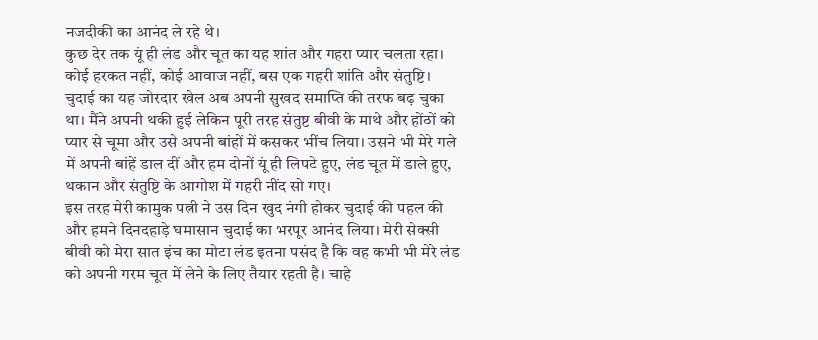नजदीकी का आनंद ले रहे थे।
कुछ देर तक यूं ही लंड और चूत का यह शांत और गहरा प्यार चलता रहा। कोई हरकत नहीं, कोई आवाज नहीं, बस एक गहरी शांति और संतुष्टि। चुदाई का यह जोरदार खेल अब अपनी सुखद समाप्ति की तरफ बढ़ चुका था। मैंने अपनी थकी हुई लेकिन पूरी तरह संतुष्ट बीवी के माथे और होंठों को प्यार से चूमा और उसे अपनी बांहों में कसकर भींच लिया। उसने भी मेरे गले में अपनी बांहें डाल दीं और हम दोनों यूं ही लिपटे हुए, लंड चूत में डाले हुए, थकान और संतुष्टि के आगोश में गहरी नींद सो गए।
इस तरह मेरी कामुक पत्नी ने उस दिन खुद नंगी होकर चुदाई की पहल की और हमने दिनदहाड़े घमासान चुदाई का भरपूर आनंद लिया। मेरी सेक्सी बीवी को मेरा सात इंच का मोटा लंड इतना पसंद है कि वह कभी भी मेरे लंड को अपनी गरम चूत में लेने के लिए तैयार रहती है। चाहे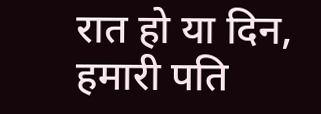रात हो या दिन, हमारी पति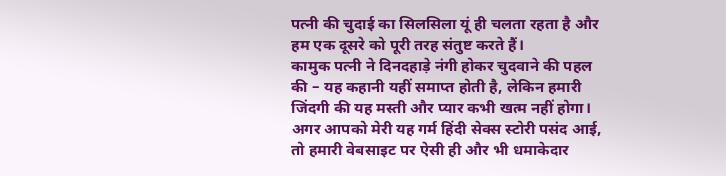पत्नी की चुदाई का सिलसिला यूं ही चलता रहता है और हम एक दूसरे को पूरी तरह संतुष्ट करते हैं।
कामुक पत्नी ने दिनदहाड़े नंगी होकर चुदवाने की पहल की – यह कहानी यहीं समाप्त होती है, लेकिन हमारी जिंदगी की यह मस्ती और प्यार कभी खत्म नहीं होगा। अगर आपको मेरी यह गर्म हिंदी सेक्स स्टोरी पसंद आई, तो हमारी वेबसाइट पर ऐसी ही और भी धमाकेदार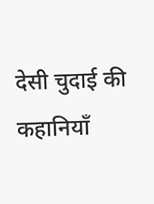देसी चुदाई की कहानियाँ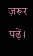ज़रूर पढ़ें।